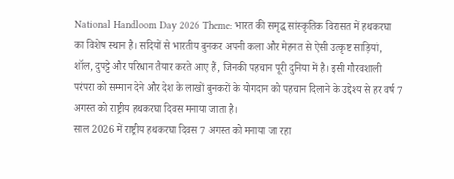National Handloom Day 2026 Theme: भारत की समृद्ध सांस्कृतिक विरासत में हथकरघा का विशेष स्थान है। सदियों से भारतीय बुनकर अपनी कला और मेहनत से ऐसी उत्कृष्ट साड़ियां, शॉल, दुपट्टे और परिधान तैयार करते आए हैं, जिनकी पहचान पूरी दुनिया में है। इसी गौरवशाली परंपरा को सम्मान देने और देश के लाखों बुनकरों के योगदान को पहचान दिलाने के उद्देश्य से हर वर्ष 7 अगस्त को राष्ट्रीय हथकरघा दिवस मनाया जाता है।
साल 2026 में राष्ट्रीय हथकरघा दिवस 7 अगस्त को मनाया जा रहा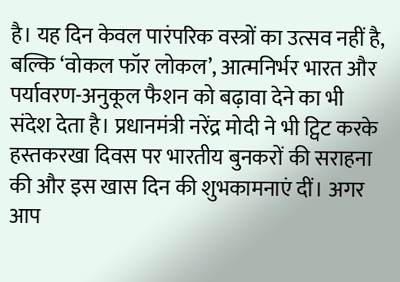है। यह दिन केवल पारंपरिक वस्त्रों का उत्सव नहीं है, बल्कि ‘वोकल फॉर लोकल’, आत्मनिर्भर भारत और पर्यावरण-अनुकूल फैशन को बढ़ावा देने का भी संदेश देता है। प्रधानमंत्री नरेंद्र मोदी ने भी ट्विट करके हस्तकरखा दिवस पर भारतीय बुनकरों की सराहना की और इस खास दिन की शुभकामनाएं दीं। अगर आप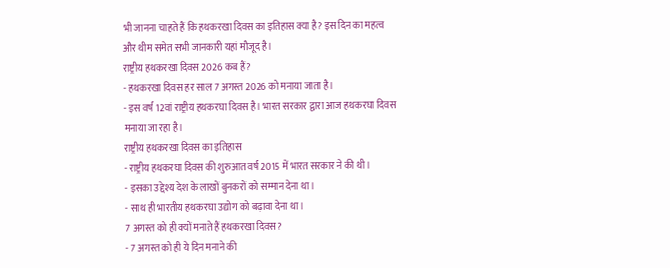भी जानना चाहते हैं कि हथकरखा दिवस का इतिहास क्या है? इस दिन का महत्व और थीम समेत सभी जानकारी यहां मौजूद है।
राष्ट्रीय हथकरखा दिवस 2026 कब हैं?
- हथकरखा दिवस हर साल 7 अगस्त 2026 को मनाया जाता है।
- इस वर्ष 12वां राष्ट्रीय हथकरघा दिवस है। भारत सरकार द्वारा आज हथकरघा दिवस मनाया जा रहा है।
राष्ट्रीय हथकरखा दिवस का इतिहास
- राष्ट्रीय हथकरघा दिवस की शुरुआत वर्ष 2015 में भारत सरकार ने की थी।
- इसका उद्देश्य देश के लाखों बुनकरों को सम्मान देना था।
- साथ ही भारतीय हथकरघा उद्योग को बढ़ावा देना था।
7 अगस्त को ही क्यों मनाते हैं हथकरखा दिवस?
- 7 अगस्त को ही ये दिन मनाने की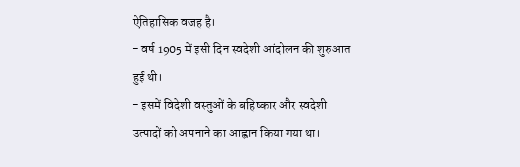ऐतिहासिक वजह है।
- वर्ष 1905 में इसी दिन स्वदेशी आंदोलन की शुरुआत हुई थी।
- इसमें विदेशी वस्तुओं के बहिष्कार और स्वदेशी उत्पादों को अपनाने का आह्वान किया गया था।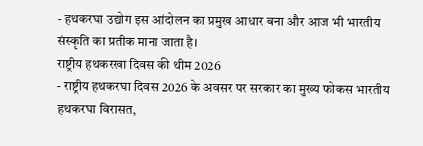- हथकरघा उद्योग इस आंदोलन का प्रमुख आधार बना और आज भी भारतीय संस्कृति का प्रतीक माना जाता है।
राष्ट्रीय हथकरखा दिवस की थीम 2026
- राष्ट्रीय हथकरघा दिवस 2026 के अवसर पर सरकार का मुख्य फोकस भारतीय हथकरघा विरासत,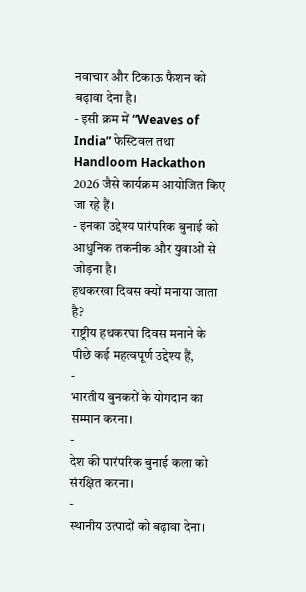नवाचार और टिकाऊ फैशन को बढ़ावा देना है।
- इसी क्रम में “Weaves of India” फेस्टिवल तथा Handloom Hackathon 2026 जैसे कार्यक्रम आयोजित किए जा रहे हैं।
- इनका उद्देश्य पारंपरिक बुनाई को आधुनिक तकनीक और युवाओं से जोड़ना है।
हथकरखा दिवस क्यों मनाया जाता है?
राष्ट्रीय हथकरघा दिवस मनाने के पीछे कई महत्वपूर्ण उद्देश्य हैं,
-
भारतीय बुनकरों के योगदान का सम्मान करना।
-
देश की पारंपरिक बुनाई कला को संरक्षित करना।
-
स्थानीय उत्पादों को बढ़ावा देना।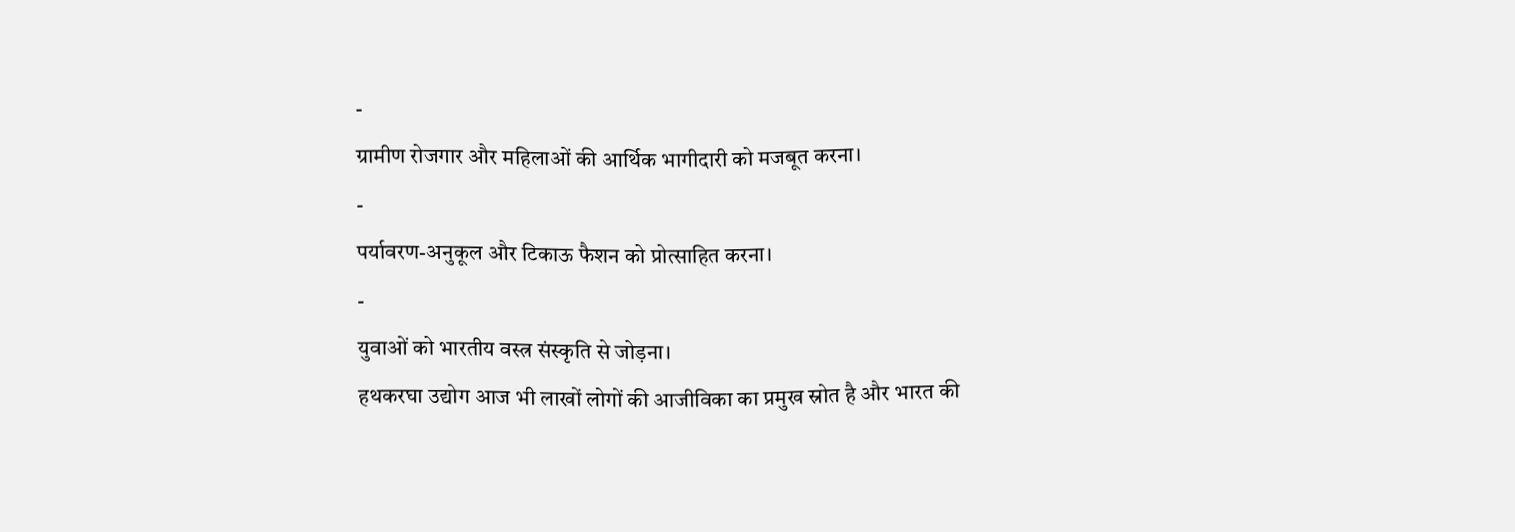-
ग्रामीण रोजगार और महिलाओं की आर्थिक भागीदारी को मजबूत करना।
-
पर्यावरण-अनुकूल और टिकाऊ फैशन को प्रोत्साहित करना।
-
युवाओं को भारतीय वस्त्र संस्कृति से जोड़ना।
हथकरघा उद्योग आज भी लाखों लोगों की आजीविका का प्रमुख स्रोत है और भारत की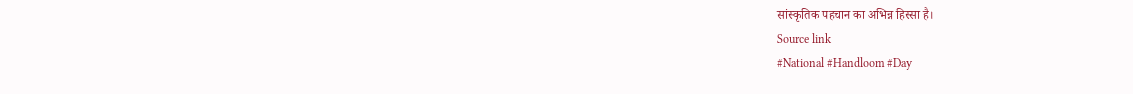सांस्कृतिक पहचान का अभिन्न हिस्सा है।
Source link
#National #Handloom #Day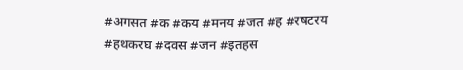#अगसत #क #कय #मनय #जत #ह #रषटरय #हथकरघ #दवस #जन #इतहस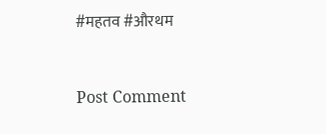#महतव #औरथम



Post Comment